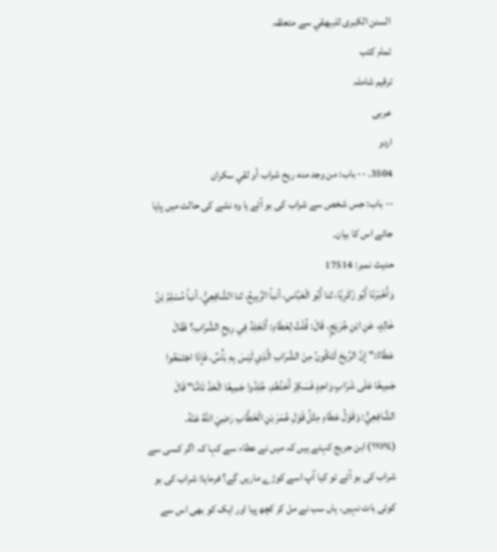السنن الكبرى للبيهقي سے متعلقہ
تمام کتب
ترقیم شاملہ
عربی
اردو
3504. -- باب: من وجد منه ريح شراب أو لقي سكران
-- باب: جس شخص سے شراب کی بو آئے یا وہ نشے کی حالت میں پایا جائے اس کا بیان۔
حدیث نمبر: 17514
وَأَخْبَرَنَا أَبُو زَكَرِيَّا، ثنا أَبُو الْعَبَّاسِ، أنبأ الرَّبِيعُ، ثنا الشَّافِعِيُّ، أنبأ مُسْلِمُ بْنُ خَالِدٍ، عَنِ ابْنِ جُرَيْجٍ، قَالَ: قُلْتُ لِعَطَاءٍ: أَتَجْلِدُ فِي رِيحِ الشَّرَابِ؟ فَقَالَ عَطَاءٌ:" إِنَّ الرِّيحَ لَتَكُونُ مِنَ الشَّرَابِ الَّذِي لَيْسَ بِهِ بَأْسٌ، فَإِذَا اجْتَمَعُوا جَمِيعًا عَلَى شَرَابٍ وَاحِدٍ فَسَكِرَ أَحَدُهُمْ، جُلِدُوا جَمِيعًا الْحَدَّ تَامًّا" قَالَ الشَّافِعِيُّ: وَقَوْلُ عَطَاءٍ مِثْلُ قَوْلِ عُمَرَ بْنِ الْخَطَّابِ رَضِيَ اللهُ عَنْهُ.
(١٧٥١٤) ابن جریج کہتے ہیں کہ میں نے عطاء سے کہا کہ اگر کسی سے شراب کی بو آئے تو کیا آپ اسے کوڑے ماریں گے؟ فرمایا: شراب کی بو کوئی بات نہیں، ہاں سب نے مل کر کچھ پیا اور ایک کو بھی اس سے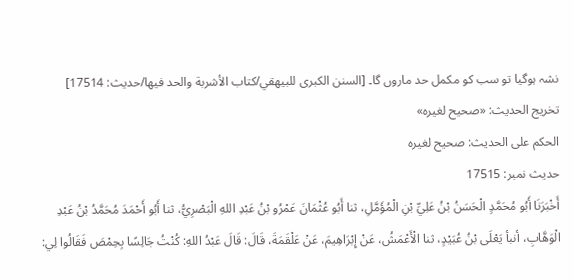نشہ ہوگیا تو سب کو مکمل حد ماروں گا۔ [السنن الكبرى للبيهقي/كتاب الأشربة والحد فيها/حدیث: 17514]
تخریج الحدیث: «صحيح لغيره»
الحكم على الحديث: صحيح لغيره
حدیث نمبر: 17515
أَخْبَرَنَا أَبُو مُحَمَّدٍ الْحَسَنُ بْنُ عَلِيِّ بْنِ الْمُؤَمَّلِ، ثنا أَبُو عُثْمَانَ عَمْرُو بْنُ عَبْدِ اللهِ الْبَصْرِيُّ، ثنا أَبُو أَحْمَدَ مُحَمَّدُ بْنُ عَبْدِ الْوَهَّابِ، أنبأ يَعْلَى بْنُ عُبَيْدٍ، ثنا الْأَعْمَشُ، عَنْ إِبْرَاهِيمَ، عَنْ عَلْقَمَةَ، قَالَ: قَالَ عَبْدُ اللهِ: كُنْتُ جَالِسًا بِحِمْصَ فَقَالُوا لِي: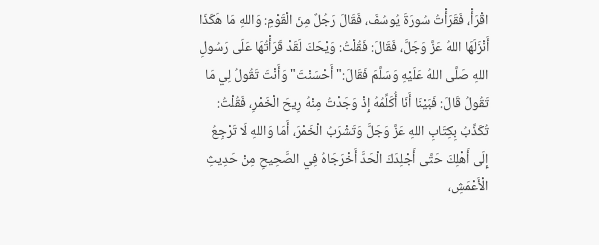اقْرَأْ، فَقَرَأْتُ سُورَةَ يُوسُفَ، فَقَالَ رَجُلٌ مِنَ الْقَوْمِ: وَاللهِ مَا هَكَذَا أَنْزَلَهَا اللهُ عَزَّ وَجَلَّ، فَقَالَ: فَقُلْتُ: وَيْحَكَ لَقَدْ قَرَأْتُهَا عَلَى رَسُولِ اللهِ صَلَّى اللهُ عَلَيْهِ وَسَلَّمَ فَقَالَ:" أَحْسَنْتَ" وَأَنْتَ تَقُولُ لِي مَا تَقُولُ قَالَ: فَبَيْنَا أَنَا أُكَلِّمُهُ إِذْ وَجَدْتُ مِنْهُ رِيحَ الْخَمْرِ، فَقُلْتُ: تُكَذِّبُ بِكِتَابِ اللهِ عَزَّ وَجَلَّ وَتَشْرَبُ الْخَمْرَ، أَمَا وَاللهِ لَا تَرْجِعُ إِلَى أَهْلِكَ حَتَّى أَجْلِدَكَ الْحَدَّ أَخْرَجَاهُ فِي الصَّحِيحِ مِنْ حَدِيثِ الْأَعْمَشِ،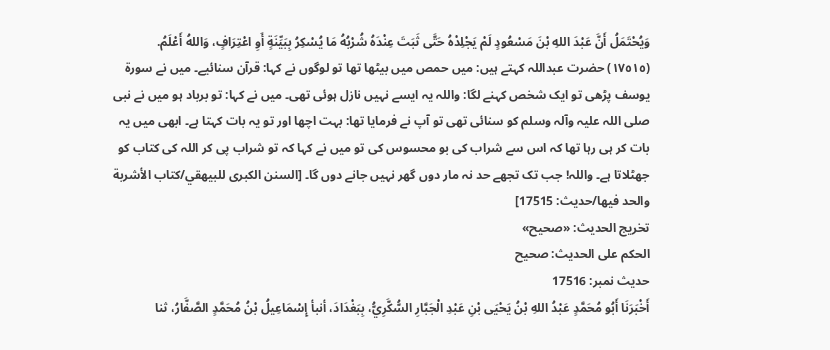وَيُحْتَمَلُ أَنَّ عَبْدَ اللهِ بْنَ مَسْعُودٍ لَمْ يَجْلِدْهُ حَتَّى ثَبَتَ عِنْدَهُ شُرْبُهُ مَا يُسْكِرُ بِبَيِّنَةٍ أَوِ اعْتِرَافٍ، وَاللهُ أَعْلَمُ.
(١٧٥١٥) حضرت عبداللہ کہتے ہیں: میں حمص میں بیٹھا تھا تو لوگوں نے کہا: قرآن سنائیے۔ میں نے سورة یوسف پڑھی تو ایک شخص کہنے لگا: واللہ یہ ایسے نہیں نازل ہوئی تھی۔ میں نے کہا: تو برباد ہو میں نے نبی صلی اللہ علیہ وآلہ وسلم کو سنائی تھی تو آپ نے فرمایا تھا: بہت اچھا اور تو یہ بات کہتا ہے۔ ابھی میں یہ بات کر ہی رہا تھا کہ اس سے شراب کی بو محسوس کی تو میں نے کہا کہ تو شراب پی کر اللہ کی کتاب کو جھٹلاتا ہے۔ واللہ! جب تک تجھے حد نہ مار دوں گھر نہیں جانے دوں گا۔ [السنن الكبرى للبيهقي/كتاب الأشربة والحد فيها/حدیث: 17515]
تخریج الحدیث: «صحيح»
الحكم على الحديث: صحيح
حدیث نمبر: 17516
أَخْبَرَنَا أَبُو مُحَمَّدٍ عَبْدُ اللهِ بْنُ يَحْيَى بْنِ عَبْدِ الْجَبَّارِ السُّكَّرِيُّ، بِبَغْدَادَ، أنبأ إِسْمَاعِيلُ بْنُ مُحَمَّدٍ الصَّفَّارُ، ثنا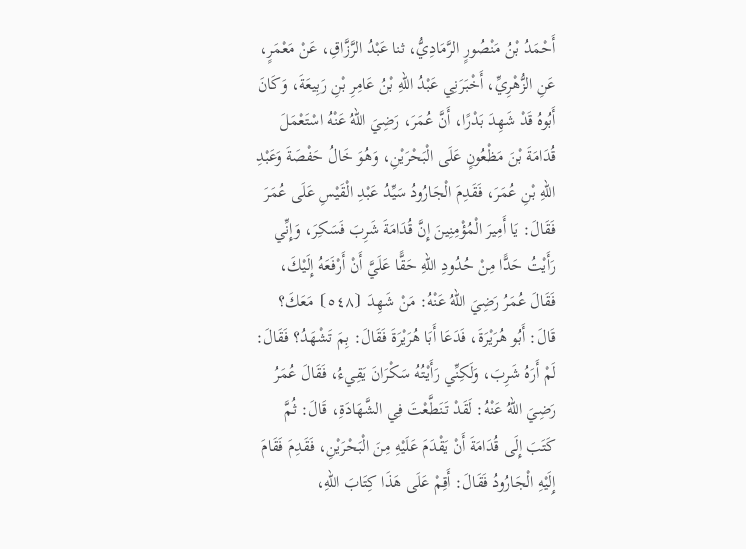أَحْمَدُ بْنُ مَنْصُورٍ الرَّمَادِيُّ، ثنا عَبْدُ الرَّزَّاقِ، عَنْ مَعْمَرٍ، عَنِ الزُّهْرِيِّ، أَخْبَرَنِي عَبْدُ اللهِ بْنُ عَامِرِ بْنِ رَبِيعَةَ، وَكَانَ أَبُوهُ قَدْ شَهِدَ بَدْرًا، أَنَّ عُمَرَ، رَضِيَ اللهُ عَنْهُ اسْتَعْمَلَ قُدَامَةَ بْنَ مَظْعُونٍ عَلَى الْبَحْرَيْنِ، وَهُوَ خَالُ حَفْصَةَ وَعَبْدِ اللهِ بْنِ عُمَرَ، فَقَدِمَ الْجَارُودُ سَيِّدُ عَبْدِ الْقَيْسِ عَلَى عُمَرَ فَقَالَ: يَا أَمِيرَ الْمُؤْمِنِينَ إِنَّ قُدَامَةَ شَرِبَ فَسَكِرَ، وَإِنِّي رَأَيْتُ حَدًّا مِنْ حُدُودِ اللهِ حَقًّا عَلَيَّ أَنْ أَرْفَعَهُ إِلَيْكَ، فَقَالَ عُمَرُ رَضِيَ اللهُ عَنْهُ: مَنْ شَهِدَ ⦗٥٤٨⦘ مَعَكَ؟ قَالَ: أَبُو هُرَيْرَةَ، فَدَعَا أَبَا هُرَيْرَةَ فَقَالَ: بِمَ تَشْهَدُ؟ فَقَالَ: لَمْ أَرَهُ شَرِبَ، وَلَكِنِّي رَأَيْتُهُ سَكْرَانَ يَقِيءُ، فَقَالَ عُمَرُ رَضِيَ اللهُ عَنْهُ: لَقَدْ تَنَطَّعْتَ فِي الشَّهَادَةِ، قَالَ: ثُمَّ كَتَبَ إِلَى قُدَامَةَ أَنْ يَقْدَمَ عَلَيْهِ مِنَ الْبَحْرَيْنِ، فَقَدِمَ فَقَامَ إِلَيْهِ الْجَارُودُ فَقَالَ: أَقِمْ عَلَى هَذَا كِتَابَ اللهِ،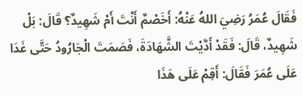فَقَالَ عُمَرُ رَضِيَ اللهُ عَنْهُ: أَخَصْمٌ أَنْتَ أَمْ شَهِيدٌ؟ قَالَ: بَلْ شَهِيدٌ، قَالَ: فَقَدْ أَدَّيْتَ الشَّهَادَةَ، فَصَمَتَ الْجَارُودُ حَتَّى غَدَا عَلَى عُمَرَ فَقَالَ: أَقِمْ عَلَى هَذَا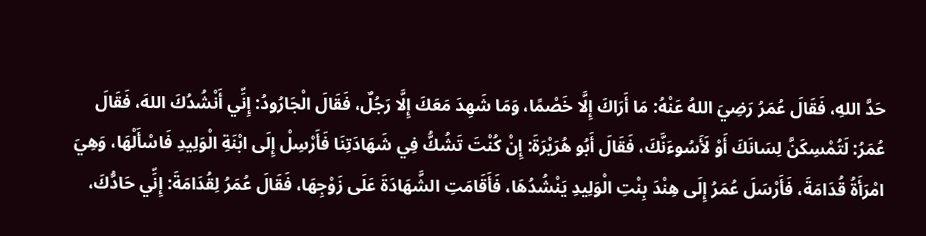حَدَّ اللهِ، فَقَالَ عُمَرُ رَضِيَ اللهُ عَنْهُ: مَا أَرَاكَ إِلَّا خَصْمًا، وَمَا شَهِدَ مَعَكَ إِلَّا رَجُلٌ، فَقَالَ الْجَارُودُ: إِنِّي أَنْشُدُكَ اللهَ، فَقَالَ عُمَرُ: لَتُمْسِكَنَّ لِسَانَكَ أَوْ لَأَسُوءَنَّكَ، فَقَالَ أَبُو هُرَيْرَةَ: إِنْ كُنْتَ تَشُكُّ فِي شَهَادَتِنَا فَأَرْسِلْ إِلَى ابْنَةِ الْوَلِيدِ فَاسْأَلْهَا، وَهِيَ امْرَأَةُ قُدَامَةَ، فَأَرْسَلَ عُمَرُ إِلَى هِنْدَ بِنْتِ الْوَلِيدِ يَنْشُدُهَا، فَأَقَامَتِ الشَّهَادَةَ عَلَى زَوْجِهَا، فَقَالَ عُمَرُ لِقُدَامَةَ: إِنِّي حَادُّكَ،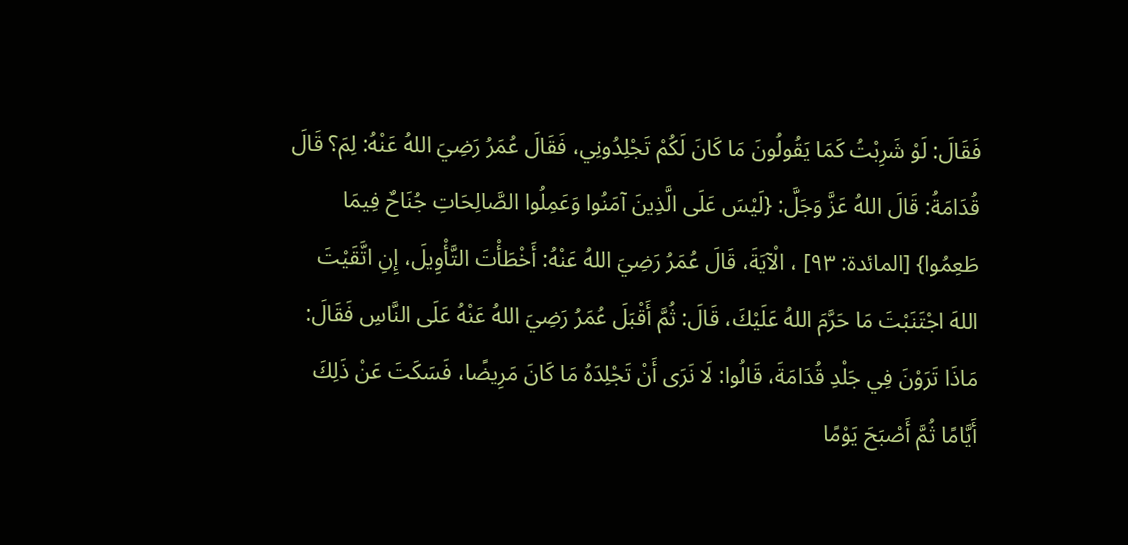فَقَالَ: لَوْ شَرِبْتُ كَمَا يَقُولُونَ مَا كَانَ لَكُمْ تَجْلِدُونِي، فَقَالَ عُمَرُ رَضِيَ اللهُ عَنْهُ: لِمَ؟ قَالَ قُدَامَةُ: قَالَ اللهُ عَزَّ وَجَلَّ: {لَيْسَ عَلَى الَّذِينَ آمَنُوا وَعَمِلُوا الصَّالِحَاتِ جُنَاحٌ فِيمَا طَعِمُوا} [المائدة: ٩٣] ، الْآيَةَ، قَالَ عُمَرُ رَضِيَ اللهُ عَنْهُ: أَخْطَأْتَ التَّأْوِيلَ، إِنِ اتَّقَيْتَ اللهَ اجْتَنَبْتَ مَا حَرَّمَ اللهُ عَلَيْكَ، قَالَ: ثُمَّ أَقْبَلَ عُمَرُ رَضِيَ اللهُ عَنْهُ عَلَى النَّاسِ فَقَالَ: مَاذَا تَرَوْنَ فِي جَلْدِ قُدَامَةَ، قَالُوا: لَا نَرَى أَنْ تَجْلِدَهُ مَا كَانَ مَرِيضًا، فَسَكَتَ عَنْ ذَلِكَ أَيَّامًا ثُمَّ أَصْبَحَ يَوْمًا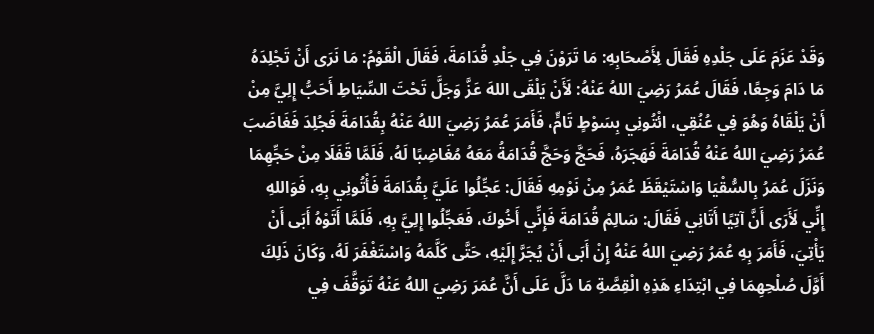وَقَدْ عَزَمَ عَلَى جَلْدِهِ فَقَالَ لِأَصْحَابِهِ: مَا تَرَوْنَ فِي جَلْدِ قُدَامَةَ، فَقَالَ الْقَوْمُ: مَا نَرَى أَنْ تَجْلِدَهُ مَا دَامَ وَجِعًا، فَقَالَ عُمَرُ رَضِيَ اللهُ عَنْهُ: لَأَنْ يَلْقَى اللهَ عَزَّ وَجَلَّ تَحْتَ السِّيَاطِ أَحَبُّ إِلِيَّ مِنْ أَنْ يَلْقَاهُ وَهُوَ فِي عُنُقِي، ائْتُونِي بِسَوْطٍ تَامٍّ، فَأَمَرَ عُمَرُ رَضِيَ اللهُ عَنْهُ بِقُدَامَةَ فَجُلِدَ فَغَاضَبَ عُمَرُ رَضِيَ اللهُ عَنْهُ قُدَامَةَ فَهَجَرَهُ، فَحَجَّ وَحَجَّ قُدَامَةُ مَعَهُ مُغَاضِبًا لَهُ، فَلَمَّا قَفَلَا مِنْ حَجِّهِمَا وَنَزَلَ عُمَرُ بِالسُّقْيَا وَاسْتَيْقَظَ عُمَرُ مِنْ نَوْمِهِ فَقَالَ: عَجِّلُوا عَلَيَّ بِقُدَامَةَ فَأْتُونِي بِهِ، فَوَاللهِ إِنِّي لَأَرَى أَنَّ آتِيًا أَتَانِي فَقَالَ: سَالِمْ قُدَامَةَ فَإِنِّي أَخُوكَ، فَعَجِّلُوا إِلِيَّ بِهِ، فَلَمَّا أَتَوْهُ أَبَى أَنْ يَأْتِيَ، فَأَمَرَ بِهِ عُمَرُ رَضِيَ اللهُ عَنْهُ إِنْ أَبَى أَنْ يُجَرَّ إِلَيْهِ، حَتَّى كَلَّمَهُ وَاسْتَغْفَرَ لَهُ، وَكَانَ ذَلِكَ أَوَّلَ صُلْحِهِمَا فِي ابْتِدَاءِ هَذِهِ الْقِصَّةِ مَا دَلَّ عَلَى أَنَّ عُمَرَ رَضِيَ اللهُ عَنْهُ تَوَقَّفَ فِي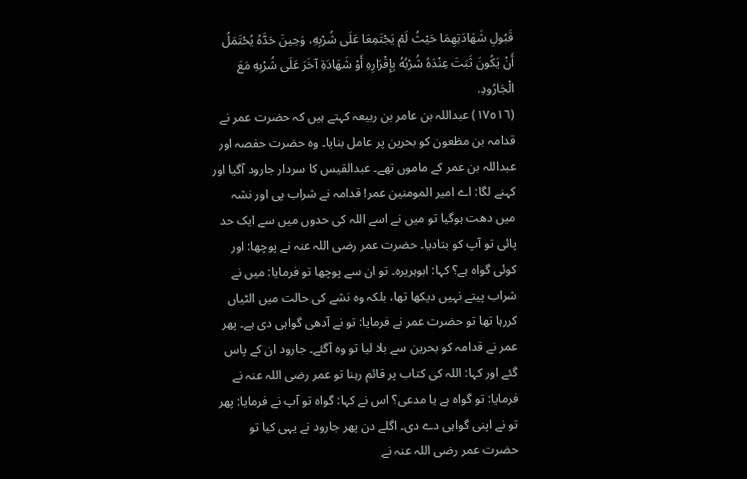قَبُولِ شَهَادَتِهِمَا حَيْثُ لَمْ يَجْتَمِعَا عَلَى شُرْبِهِ، وَحِينَ حَدَّهُ يُحْتَمَلُ أَنْ يَكُونَ ثَبَتَ عِنْدَهُ شُرْبُهُ بِإِقْرَارِهِ أَوْ شَهَادَةِ آخَرَ عَلَى شُرْبِهِ مَعَ الْجَارُودِ.
(١٧٥١٦) عبداللہ بن عامر بن ربیعہ کہتے ہیں کہ حضرت عمر نے قدامہ بن مظعون کو بحرین پر عامل بنایا۔ وہ حضرت حفصہ اور عبداللہ بن عمر کے ماموں تھے۔ عبدالقیس کا سردار جارود آگیا اور کہنے لگا: اے امیر المومنین عمر! قدامہ نے شراب پی اور نشہ میں دھت ہوگیا تو میں نے اسے اللہ کی حدوں میں سے ایک حد پائی تو آپ کو بتادیا۔ حضرت عمر رضی اللہ عنہ نے پوچھا: اور کوئی گواہ ہے؟ کہا: ابوہریرہ۔ تو ان سے پوچھا تو فرمایا: میں نے شراب پیتے نہیں دیکھا تھا، بلکہ وہ نشے کی حالت میں الٹیاں کررہا تھا تو حضرت عمر نے فرمایا: تو نے آدھی گواہی دی ہے۔ پھر عمر نے قدامہ کو بحرین سے بلا لیا تو وہ آگئے۔ جارود ان کے پاس گئے اور کہا: اللہ کی کتاب پر قائم رہنا تو عمر رضی اللہ عنہ نے فرمایا: تو گواہ ہے یا مدعی؟ اس نے کہا: گواہ تو آپ نے فرمایا: پھر تو نے اپنی گواہی دے دی۔ اگلے دن پھر جارود نے یہی کیا تو حضرت عمر رضی اللہ عنہ نے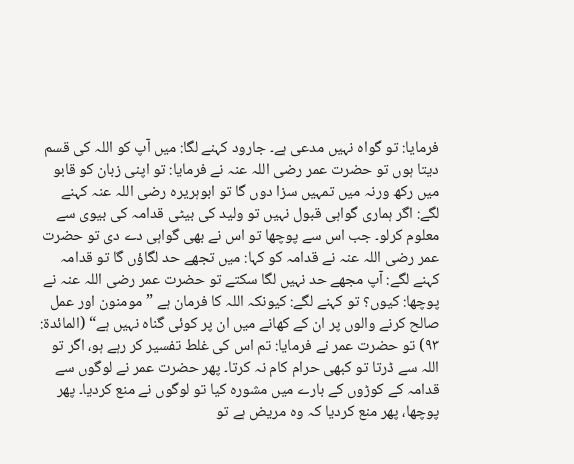فرمایا: تو گواہ نہیں مدعی ہے۔ جارود کہنے لگا: میں آپ کو اللہ کی قسم دیتا ہوں تو حضرت عمر رضی اللہ عنہ نے فرمایا: تو اپنی زبان کو قابو میں رکھ ورنہ میں تمہیں سزا دوں گا تو ابوہریرہ رضی اللہ عنہ کہنے لگے: اگر ہماری گواہی قبول نہیں تو ولید کی بیٹی قدامہ کی بیوی سے معلوم کرلو۔ جب اس سے پوچھا تو اس نے بھی گواہی دے دی تو حضرت عمر رضی اللہ عنہ نے قدامہ کو کہا: میں تجھے حد لگاؤں گا تو قدامہ کہنے لگے: آپ مجھے حد نہیں لگا سکتے تو حضرت عمر رضی اللہ عنہ نے پوچھا: کیوں؟ تو کہنے لگے: کیونکہ اللہ کا فرمان ہے ”مومنون اور عمل صالح کرنے والوں پر ان کے کھانے میں ان پر کوئی گناہ نہیں ہے“ (المائدۃ: ٩٣) تو حضرت عمر نے فرمایا: تم اس کی غلط تفسیر کر رہے ہو، اگر تو اللہ سے ڈرتا تو کبھی حرام کام نہ کرتا۔ پھر حضرت عمر نے لوگوں سے قدامہ کے کوڑوں کے بارے میں مشورہ کیا تو لوگوں نے منع کردیا۔ پھر پوچھا، پھر منع کردیا کہ وہ مریض ہے تو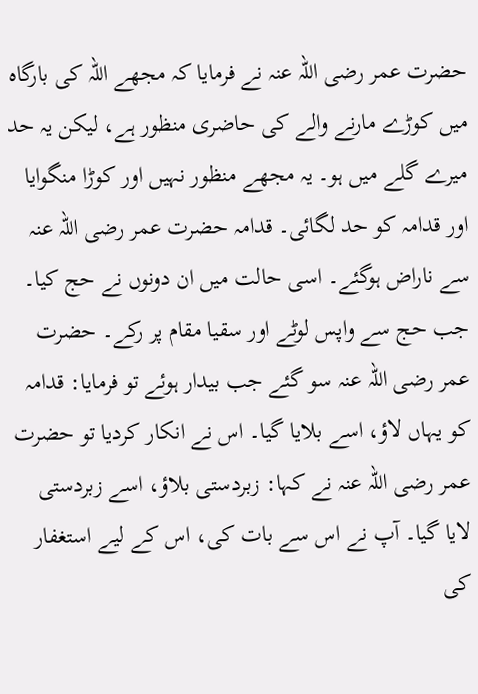حضرت عمر رضی اللہ عنہ نے فرمایا کہ مجھے اللہ کی بارگاہ میں کوڑے مارنے والے کی حاضری منظور ہے، لیکن یہ حد میرے گلے میں ہو۔ یہ مجھے منظور نہیں اور کوڑا منگوایا اور قدامہ کو حد لگائی۔ قدامہ حضرت عمر رضی اللہ عنہ سے ناراض ہوگئے۔ اسی حالت میں ان دونوں نے حج کیا۔ جب حج سے واپس لوٹے اور سقیا مقام پر رکے۔ حضرت عمر رضی اللہ عنہ سو گئے جب بیدار ہوئے تو فرمایا: قدامہ کو یہاں لاؤ، اسے بلایا گیا۔ اس نے انکار کردیا تو حضرت عمر رضی اللہ عنہ نے کہا: زبردستی بلاؤ، اسے زبردستی لایا گیا۔ آپ نے اس سے بات کی، اس کے لیے استغفار کی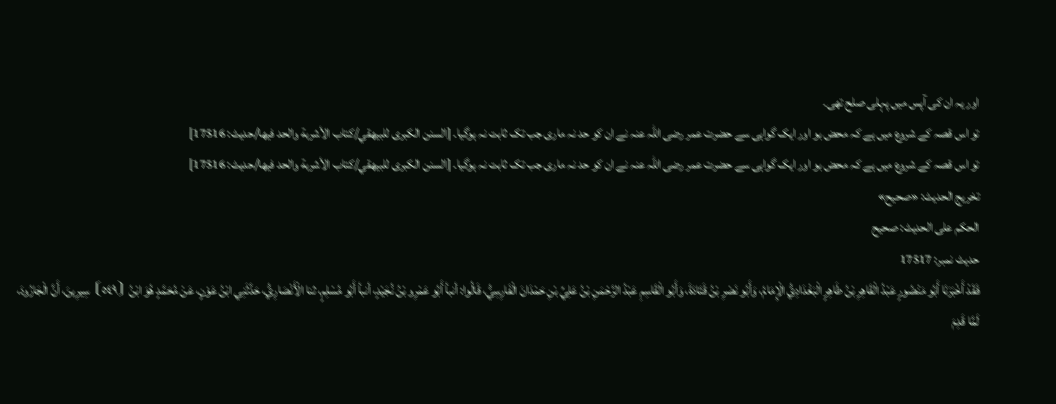اور یہ ان کی آپس میں پہلی صلح تھی۔
تو اس قصہ کے شروع میں ہے کہ محض بو اور ایک گواہی سے حضرت عمر رضی اللہ عنہ نے ان کو حد نہ ماری جب تک ثابت نہ ہوگیا۔ [السنن الكبرى للبيهقي/كتاب الأشربة والحد فيها/حدیث: 17516]
تو اس قصہ کے شروع میں ہے کہ محض بو اور ایک گواہی سے حضرت عمر رضی اللہ عنہ نے ان کو حد نہ ماری جب تک ثابت نہ ہوگیا۔ [السنن الكبرى للبيهقي/كتاب الأشربة والحد فيها/حدیث: 17516]
تخریج الحدیث: «صحيح»
الحكم على الحديث: صحيح
حدیث نمبر: 17517
فَقَدْ أَخْبَرَنَا أَبُو مَنْصُورٍ عَبْدُ الْقَاهِرِ بْنُ طَاهِرٍ الْبَغْدَادِيُّ الْإِمَامُ، وَأَبُو نَصْرِ بْنُ قَتَادَةَ، وَأَبُو الْقَاسِمِ عَبْدُ الرَّحْمَنِ بْنُ عَلِيِّ بْنِ حَمْدَانَ الْفَارِسِيُّ، قَالُوا: أنبأ أَبُو عَمْرِو بْنُ نُجَيْدٍ، أنبأ أَبُو مُسْلِمٍ، ثنا الْأَنْصَارِيُّ، حَدَّثَنِي ابْنُ عَوْنٍ، عَنْ مُحَمَّدٍ هُوَ ابْنُ ⦗٥٤٩⦘ سِيرِينَ، أَنَّ الْجَارُودَ، لَمَّا قَدِمَ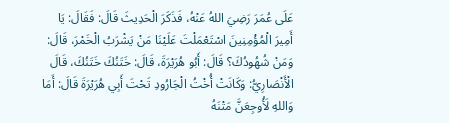عَلَى عُمَرَ رَضِيَ اللهُ عَنْهُ، فَذَكَرَ الْحَدِيثَ قَالَ: فَقَالَ: يَا أَمِيرَ الْمُؤْمِنِينَ اسْتَعْمَلْتَ عَلَيْنَا مَنْ يَشْرَبُ الْخَمْرَ، قَالَ: وَمَنْ شُهُودُكَ؟ قَالَ: أَبُو هُرَيْرَةَ، قَالَ: خَتَنُكَ خَتَنُكَ، قَالَ الْأَنْصَارِيُّ: وَكَانَتْ أُخْتُ الْجَارُودِ تَحْتَ أَبِي هُرَيْرَةَ قَالَ: أَمَا وَاللهِ لَأُوجِعَنَّ مَتْنَهُ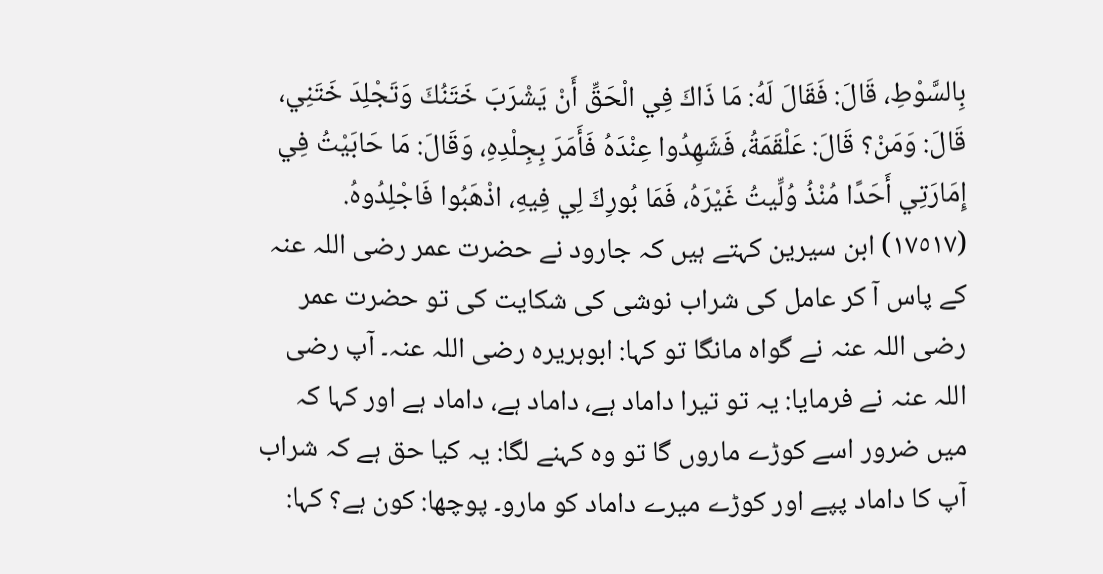بِالسَّوْطِ، قَالَ: فَقَالَ لَهُ: مَا ذَاكَ فِي الْحَقِّ أَنْ يَشْرَبَ خَتَنُكَ وَتَجْلِدَ خَتَنِي، قَالَ: وَمَنْ؟ قَالَ: عَلْقَمَةُ، فَشَهِدُوا عِنْدَهُ فَأَمَرَ بِجِلْدِهِ، وَقَالَ: مَا حَابَيْتُ فِي إِمَارَتِي أَحَدًا مُنْذُ وُلِّيتُ غَيْرَهُ، فَمَا بُورِكَ لِي فِيهِ، اذْهَبُوا فَاجْلِدُوهُ.
(١٧٥١٧) ابن سیرین کہتے ہیں کہ جارود نے حضرت عمر رضی اللہ عنہ کے پاس آ کر عامل کی شراب نوشی کی شکایت کی تو حضرت عمر رضی اللہ عنہ نے گواہ مانگا تو کہا: ابوہریرہ رضی اللہ عنہ۔ آپ رضی اللہ عنہ نے فرمایا: یہ تو تیرا داماد ہے، داماد ہے، داماد ہے اور کہا کہ میں ضرور اسے کوڑے ماروں گا تو وہ کہنے لگا: یہ کیا حق ہے کہ شراب آپ کا داماد پپے اور کوڑے میرے داماد کو مارو۔ پوچھا: کون ہے؟ کہا: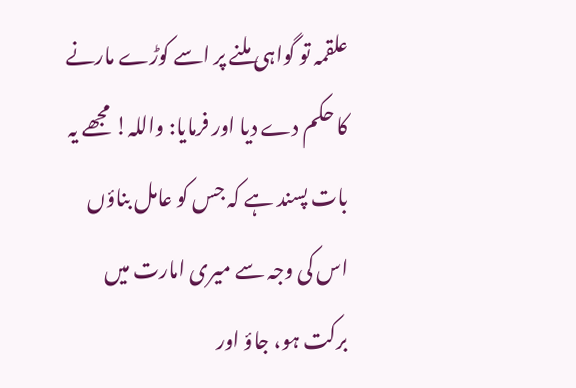علقمہ تو گواہی ملنے پر اسے کوڑے مارنے کا حکم دے دیا اور فرمایا: واللہ! مجھے یہ بات پسند ہے کہ جس کو عامل بناؤں اس کی وجہ سے میری امارت میں برکت ہو، جاؤ اور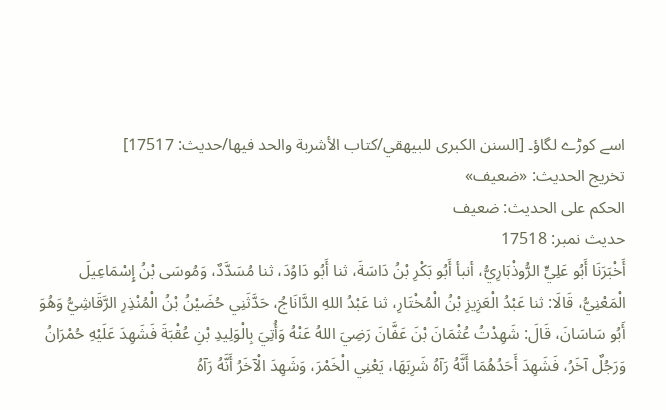اسے کوڑے لگاؤ۔ [السنن الكبرى للبيهقي/كتاب الأشربة والحد فيها/حدیث: 17517]
تخریج الحدیث: «ضعيف»
الحكم على الحديث: ضعيف
حدیث نمبر: 17518
أَخْبَرَنَا أَبُو عَلِيٍّ الرُّوذْبَارِيُّ، أنبأ أَبُو بَكْرِ بْنُ دَاسَةَ، ثنا أَبُو دَاوُدَ، ثنا مُسَدَّدٌ، وَمُوسَى بْنُ إِسْمَاعِيلَ الْمَعْنِيُّ، قَالَا: ثنا عَبْدُ الْعَزِيزِ بْنُ الْمُخْتَارِ، ثنا عَبْدُ اللهِ الدَّانَاجُ، حَدَّثَنِي حُضَيْنُ بْنُ الْمُنْذِرِ الرَّقَاشِيُّ وَهُوَ أَبُو سَاسَانَ، قَالَ: شَهِدْتُ عُثْمَانَ بْنَ عَفَّانَ رَضِيَ اللهُ عَنْهُ وَأُتِيَ بِالْوَلِيدِ بْنِ عُقْبَةَ فَشَهِدَ عَلَيْهِ حُمْرَانُ وَرَجُلٌ آخَرُ، فَشَهِدَ أَحَدُهُمَا أَنَّهُ رَآهُ شَرِبَهَا، يَعْنِي الْخَمْرَ، وَشَهِدَ الْآخَرُ أَنَّهُ رَآهُ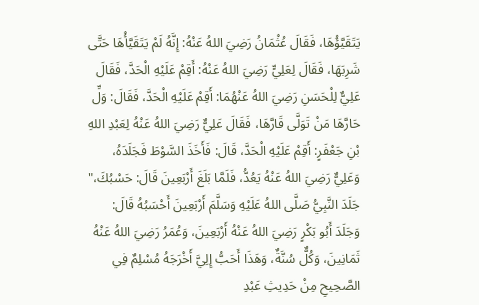يَتَقَيَّؤُهَا، فَقَالَ عُثْمَانُ رَضِيَ اللهُ عَنْهُ: إِنَّهُ لَمْ يَتَقَيَّأْهَا حَتَّى شَرِبَهَا، فَقَالَ لِعَلِيٍّ رَضِيَ اللهُ عَنْهُ: أَقِمْ عَلَيْهِ الْحَدَّ، فَقَالَ عَلِيٌّ لِلْحَسَنِ رَضِيَ اللهُ عَنْهُمَا: أَقِمْ عَلَيْهِ الْحَدَّ، فَقَالَ: وَلِّ حَارَّهَا مَنْ تَوَلَّى قَارَّهَا، فَقَالَ عَلِيٌّ رَضِيَ اللهُ عَنْهُ لِعَبْدِ اللهِ بْنِ جَعْفَرٍ: أَقِمْ عَلَيْهِ الْحَدَّ، قَالَ: فَأَخَذَ السَّوْطَ فَجَلَدَهُ، وَعَلِيٌّ رَضِيَ اللهُ عَنْهُ يَعُدُّ، فَلَمَّا بَلَغَ أَرْبَعِينَ قَالَ: حَسْبُكَ،" جَلَدَ النَّبِيُّ صَلَّى اللهُ عَلَيْهِ وَسَلَّمَ أَرْبَعِينَ أَحْسَبُهُ قَالَ: وَجَلَدَ أَبُو بَكْرٍ رَضِيَ اللهُ عَنْهُ أَرْبَعِينَ، وَعُمَرُ رَضِيَ اللهُ عَنْهُ ثَمَانِينَ، وَكُلٌّ سُنَّةٌ، وَهَذَا أَحَبُّ إِلِيَّ أَخْرَجَهُ مُسْلِمٌ فِي الصَّحِيحِ مِنْ حَدِيثِ عَبْدِ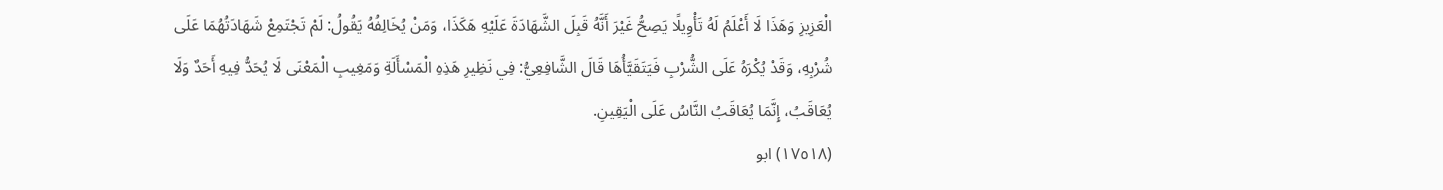الْعَزِيزِ وَهَذَا لَا أَعْلَمُ لَهُ تَأْوِيلًا يَصِحُّ غَيْرَ أَنَّهُ قَبِلَ الشَّهَادَةَ عَلَيْهِ هَكَذَا، وَمَنْ يُخَالِفُهُ يَقُولُ: لَمْ تَجْتَمِعْ شَهَادَتُهُمَا عَلَى شُرْبِهِ، وَقَدْ يُكْرَهُ عَلَى الشُّرْبِ فَيَتَقَيَّأُهَا قَالَ الشَّافِعِيُّ: فِي نَظِيرِ هَذِهِ الْمَسْأَلَةِ وَمَغِيبِ الْمَعْنَى لَا يُحَدُّ فِيهِ أَحَدٌ وَلَا يُعَاقَبُ، إِنَّمَا يُعَاقَبُ النَّاسُ عَلَى الْيَقِينِ.
(١٧٥١٨) ابو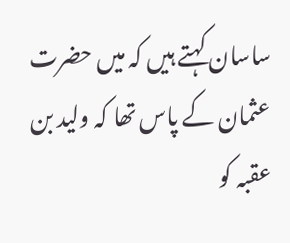ساسان کہتے ہیں کہ میں حضرت عثمان کے پاس تھا کہ ولید بن عقبہ کو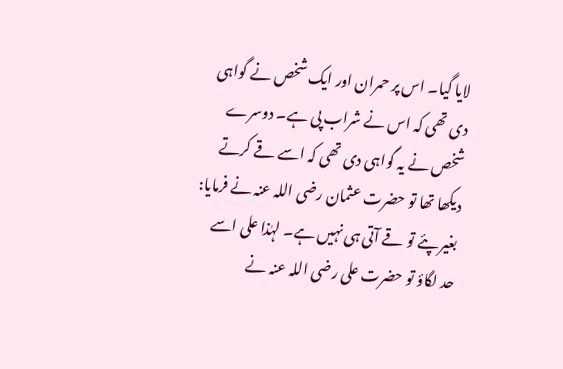لایا گیا۔ اس پر حمران اور ایک شخص نے گواہی دی تھی کہ اس نے شراب پی ہے۔ دوسرے شخص نے یہ گواہی دی تھی کہ اسے قے کرتے دیکھا تھا تو حضرت عثمان رضی اللہ عنہ نے فرمایا: بغیر پئے تو قے آتی ہی نہیں ہے۔ لہٰذا علی اسے حد لگاؤ تو حضرت علی رضی اللہ عنہ نے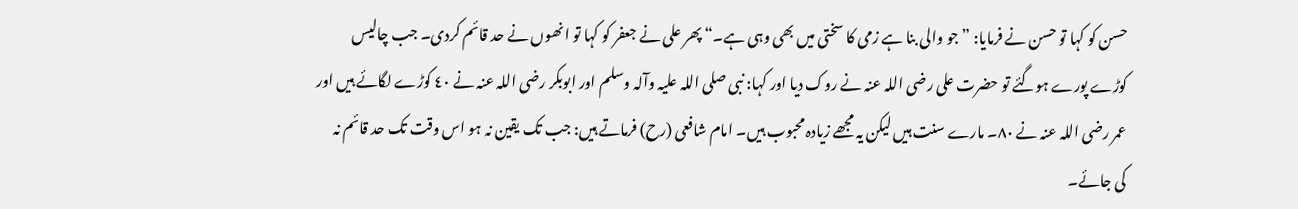حسن کو کہا تو حسن نے فرمایا: ”جو والی بنا ہے زمی کا سختی میں بھی وہی ہے۔“ پھر علی نے جعفر کو کہا تو انھوں نے حد قائم کردی۔ جب چالیس کوڑے پورے ہوگئے تو حضرت علی رضی اللہ عنہ نے روک دیا اور کہا: نبی صلی اللہ علیہ وآلہ وسلم اور ابوبکر رضی اللہ عنہ نے ٤٠ کوڑے لگائے ہیں اور عمر رضی اللہ عنہ نے ٨٠۔ مارے سنت ہیں لیکن یہ مجھے زیادہ محبوب ہیں۔ امام شافعی (رح) فرماتے ہیں: جب تک یقین نہ ہو اس وقت تک حد قائم نہ کی جائے۔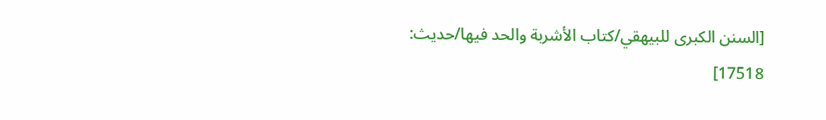[السنن الكبرى للبيهقي/كتاب الأشربة والحد فيها/حدیث: 17518]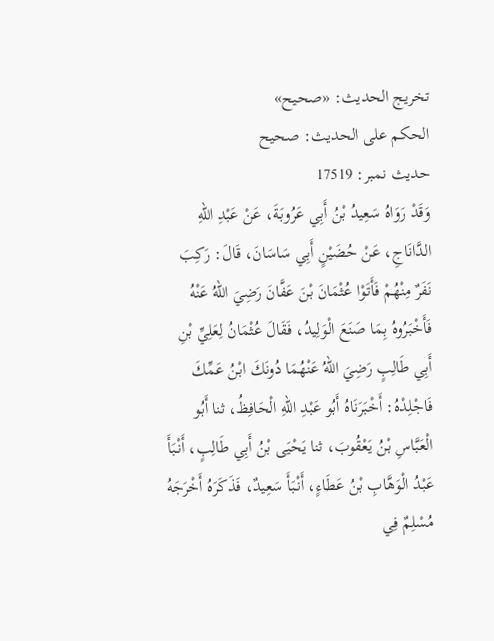تخریج الحدیث: «صحيح»
الحكم على الحديث: صحيح
حدیث نمبر: 17519
وَقَدْ رَوَاهُ سَعِيدُ بْنُ أَبِي عَرُوبَةَ، عَنْ عَبْدِ اللهِ الدَّانَاجِ، عَنْ حُضَيْنٍ أَبِي سَاسَانَ، قَالَ: رَكِبَ نَفَرٌ مِنْهُمْ فَأَتَوْا عُثْمَانَ بْنَ عَفَّانَ رَضِيَ اللهُ عَنْهُ فَأَخْبَرُوهُ بِمَا صَنَعَ الْوَلِيدُ، فَقَالَ عُثْمَانُ لِعَلِيِّ بْنِ أَبِي طَالِبٍ رَضِيَ اللهُ عَنْهُمَا دُونَكَ ابْنُ عَمِّكَ فَاجْلِدْهُ: أَخْبَرَنَاهُ أَبُو عَبْدِ اللهِ الْحَافِظُ، ثنا أَبُو الْعَبَّاسِ بْنُ يَعْقُوبَ، ثنا يَحْيَى بْنُ أَبِي طَالِبٍ، أَنْبَأَ عَبْدُ الْوَهَّابِ بْنُ عَطَاءٍ، أَنْبَأَ سَعِيدٌ، فَذَكَرَهُ أَخْرَجَهُ مُسْلِمٌ فِي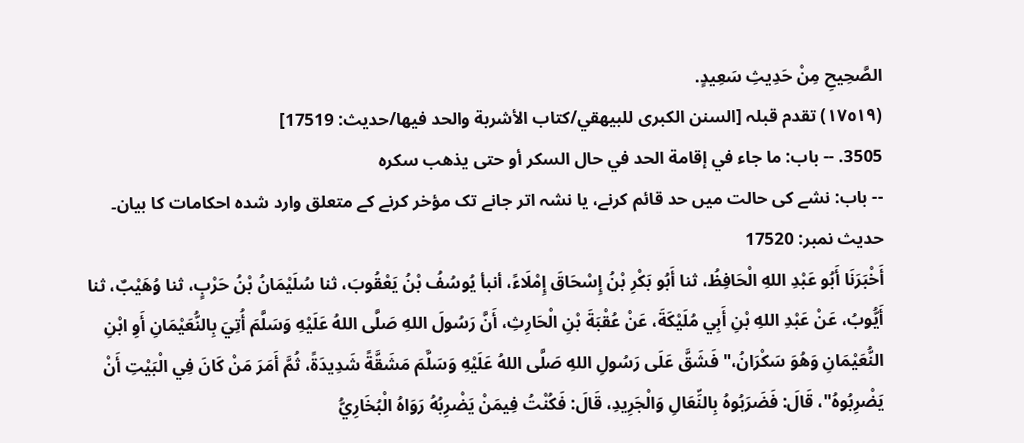الصَّحِيحِ مِنْ حَدِيثِ سَعِيدٍ.
(١٧٥١٩) تقدم قبلہ [السنن الكبرى للبيهقي/كتاب الأشربة والحد فيها/حدیث: 17519]
3505. -- باب: ما جاء في إقامة الحد في حال السكر أو حتى يذهب سكره
-- باب: نشے کی حالت میں حد قائم کرنے، یا نشہ اتر جانے تک مؤخر کرنے کے متعلق وارد شدہ احکامات کا بیان۔
حدیث نمبر: 17520
أَخْبَرَنَا أَبُو عَبْدِ اللهِ الْحَافِظُ، ثنا أَبُو بَكْرِ بْنُ إِسْحَاقَ إِمْلَاءً، أنبأ يُوسُفُ بْنُ يَعْقُوبَ، ثنا سُلَيْمَانُ بْنُ حَرْبٍ، ثنا وُهَيْبٌ، ثنا أَيُّوبُ، عَنْ عَبْدِ اللهِ بْنِ أَبِي مُلَيْكَةَ، عَنْ عُقْبَةَ بْنِ الْحَارِثِ، أَنَّ رَسُولَ اللهِ صَلَّى اللهُ عَلَيْهِ وَسَلَّمَ أُتِيَ بِالنُّعَيْمَانِ أَوِ ابْنِ النُّعَيْمَانِ وَهُوَ سَكْرَانُ،" فَشَقَّ عَلَى رَسُولِ اللهِ صَلَّى اللهُ عَلَيْهِ وَسَلَّمَ مَشَقَّةً شَدِيدَةً، ثُمَّ أَمَرَ مَنْ كَانَ فِي الْبَيْتِ أَنْ يَضْرِبُوهُ"، قَالَ: فَضَرَبُوهُ بِالنِّعَالِ وَالْجَرِيدِ، قَالَ: فَكُنْتُ فِيمَنْ يَضْرِبُهُ رَوَاهُ الْبُخَارِيُّ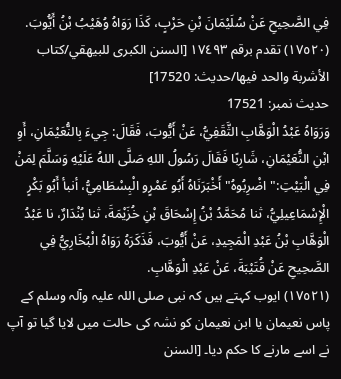فِي الصَّحِيحِ عَنْ سُلَيْمَانَ بْنِ حَرْبٍ، كَذَا رَوَاهُ وُهَيْبُ بْنُ أَيُّوبَ.
(١٧٥٢٠) تقدم برقم ١٧٤٩٣ [السنن الكبرى للبيهقي/كتاب الأشربة والحد فيها/حدیث: 17520]
حدیث نمبر: 17521
وَرَوَاهُ عَبْدُ الْوَهَّابِ الثَّقَفِيُّ، عَنْ أَيُّوبَ، فَقَالَ: جِيءَ بِالنُّعَيْمَانِ، أَوِ ابْنِ النُّعَيْمَانِ، شَارِبًا فَقَالَ رَسُولُ اللهِ صَلَّى اللهُ عَلَيْهِ وَسَلَّمَ لِمَنْ فِي الْبَيْتِ:" اضْرِبُوهُ" أَخْبَرَنَاهُ أَبُو عَمْرٍو الْبِسْطَامِيُّ، أنبأ أَبُو بَكْرٍ الْإِسْمَاعِيلِيُّ، ثنا مُحَمَّدُ بْنُ إِسْحَاقَ بْنِ خُزَيْمَةَ، ثنا بُنْدَارٌ، نا عَبْدُ الْوَهَّابِ بْنُ عَبْدِ الْمَجِيدِ، عَنْ أَيُّوبَ، فَذَكَرَهُ رَوَاهُ الْبُخَارِيُّ فِي الصَّحِيحِ عَنْ قُتَيْبَةَ، عَنْ عَبْدِ الْوَهَّابِ.
(١٧٥٢١) ایوب کہتے ہیں کہ نبی صلی اللہ علیہ وآلہ وسلم کے پاس نعیمان یا ابن نعیمان کو نشہ کی حالت میں لایا گیا تو آپ نے اسے مارنے کا حکم دیا۔ [السنن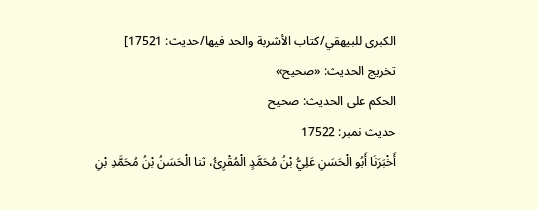الكبرى للبيهقي/كتاب الأشربة والحد فيها/حدیث: 17521]
تخریج الحدیث: «صحيح»
الحكم على الحديث: صحيح
حدیث نمبر: 17522
أَخْبَرَنَا أَبُو الْحَسَنِ عَلِيُّ بْنُ مُحَمَّدٍ الْمُقْرِئُ، ثنا الْحَسَنُ بْنُ مُحَمَّدِ بْنِ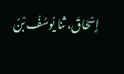إِسْحَاقَ، ثنا يُوسُفُ بْنُ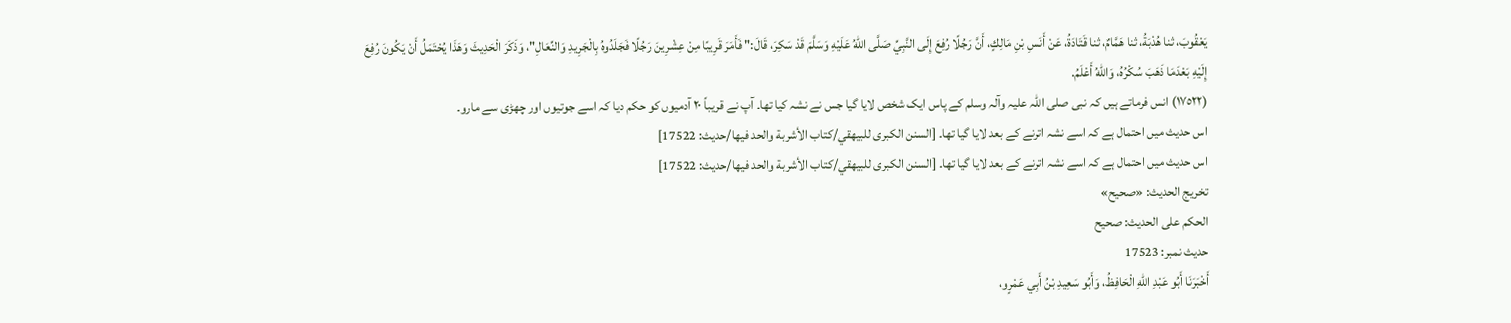يَعْقُوبَ، ثنا هُدْبَةُ، ثنا هَمَّامٌ، ثنا قَتَادَةُ، عَنْ أَنَسِ بْنِ مَالِكٍ، أَنَّ رَجُلًا رُفِعَ إِلَى النَّبِيِّ صَلَّى اللهُ عَلَيْهِ وَسَلَّمَ قَدْ سَكِرَ، قَالَ:" فَأَمَرَ قَرِيبًا مِنْ عِشْرِينَ رَجُلًا فَجَلَدُوهُ بِالْجَرِيدِ وَالنِّعَالِ"، وَذَكَرَ الْحَدِيثَ وَهَذَا يُحْتَمَلُ أَنْ يَكُونَ رُفِعَ إِلَيْهِ بَعْدَمَا ذَهَبَ سُكْرُهُ، وَاللهُ أَعْلَمُ.
(١٧٥٢٢) انس فرماتے ہیں کہ نبی صلی اللہ علیہ وآلہ وسلم کے پاس ایک شخص لایا گیا جس نے نشہ کیا تھا۔ آپ نے قریباً ٢٠ آدمیوں کو حکم دیا کہ اسے جوتیوں اور چھڑی سے مارو۔
اس حدیث میں احتمال ہے کہ اسے نشہ اترنے کے بعد لایا گیا تھا۔ [السنن الكبرى للبيهقي/كتاب الأشربة والحد فيها/حدیث: 17522]
اس حدیث میں احتمال ہے کہ اسے نشہ اترنے کے بعد لایا گیا تھا۔ [السنن الكبرى للبيهقي/كتاب الأشربة والحد فيها/حدیث: 17522]
تخریج الحدیث: «صحيح»
الحكم على الحديث: صحيح
حدیث نمبر: 17523
أَخْبَرَنَا أَبُو عَبْدِ اللهِ الْحَافِظُ، وَأَبُو سَعِيدِ بْنُ أَبِي عَمْرٍو،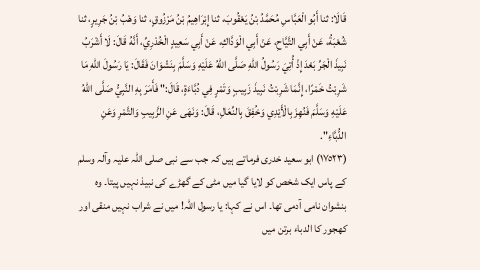قَالَا: ثنا أَبُو الْعَبَّاسِ مُحَمَّدُ بْنُ يَعْقُوبَ، ثنا إِبْرَاهِيمُ بْنُ مَرْزُوقٍ، ثنا وَهْبُ بْنُ جَرِيرٍ، ثنا شُعْبَةُ، عَنْ أَبِي التَّيَّاحِ، عَنْ أَبِي الْوَدَّاكِ، عَنْ أَبِي سَعِيدٍ الْخُدْرِيِّ، أَنَّهُ قَالَ: لَا أَشْرَبُ نَبِيذَ الْجَرِّ بَعْدَ إِذْ أُتِيَ رَسُولُ اللهِ صَلَّى اللهُ عَلَيْهِ وَسَلَّمَ بِنَشْوَانَ فَقَالَ: يَا رَسُولَ اللهِ مَا شَرِبْتُ خَمْرًا، إِنَّمَا شَرِبْتُ نَبِيذَ زَبِيبٍ وَتَمْرٍ فِي دُبَّاءَةٍ، قَالَ:" فَأَمَرَ بِهِ النَّبِيُّ صَلَّى اللهُ عَلَيْهِ وَسَلَّمَ فَنُهِزَ بِالْأَيْدِي وَخُفِقَ بِالنِّعَالِ، قَالَ: وَنَهَى عَنِ الزَّبِيبِ وَالتَّمْرِ وَعَنِ الدُّبَّاءِ".
(١٧٥٢٣) ابو سعید خدری فرماتے ہیں کہ جب سے نبی صلی اللہ علیہ وآلہ وسلم کے پاس ایک شخص کو لایا گیا میں مٹی کے گھڑے کی نبیذ نہیں پیتا۔ وہ بنشوان نامی آدمی تھا۔ اس نے کہا: یا رسول اللہ! میں نے شراب نہیں منقی اور کھجور کا الدباء برتن میں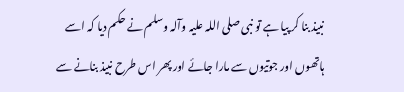نبیذ بنا کر پیا ہے تو نبی صلی اللہ علیہ وآلہ وسلم نے حکم دیا کہ اسے ہاتھوں اور جوتیوں سے مارا جائے اور پھر اس طرح نبیذ بنانے سے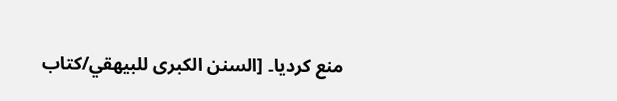منع کردیا۔ [السنن الكبرى للبيهقي/كتاب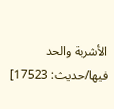الأشربة والحد فيها/حدیث: 17523]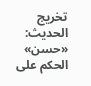تخریج الحدیث: «حسن»
الحكم على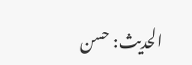الحديث: حسن